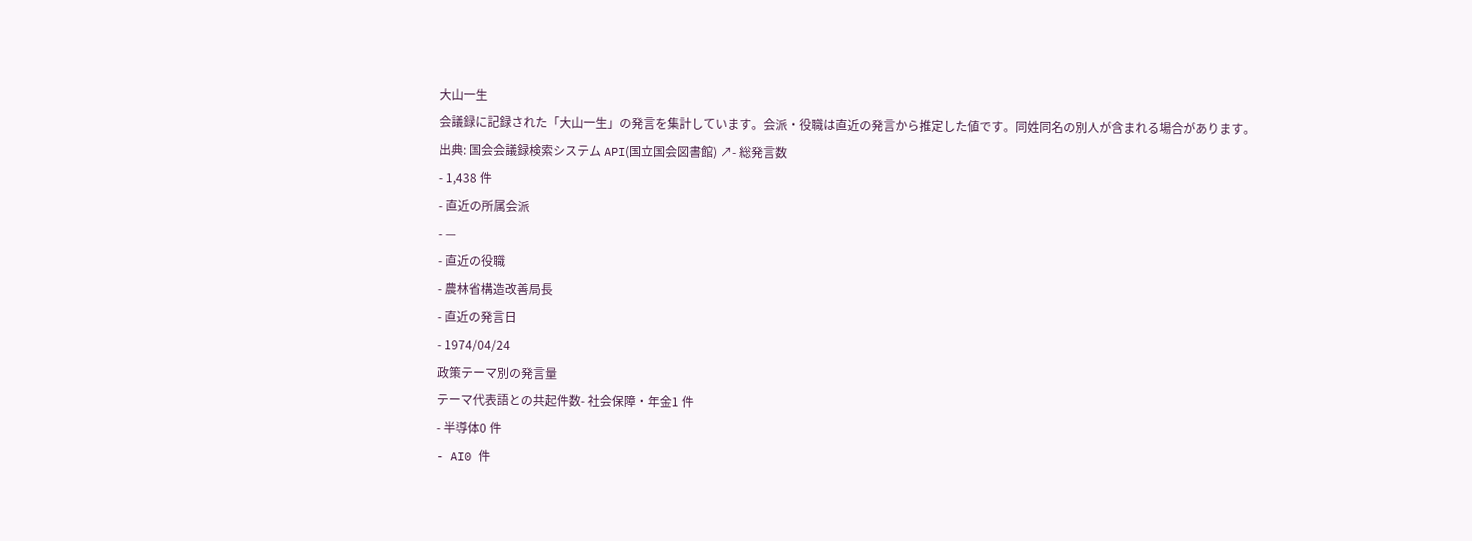大山一生
会議録に記録された「大山一生」の発言を集計しています。会派・役職は直近の発言から推定した値です。同姓同名の別人が含まれる場合があります。
出典: 国会会議録検索システム API(国立国会図書館) ↗- 総発言数
- 1,438 件
- 直近の所属会派
- —
- 直近の役職
- 農林省構造改善局長
- 直近の発言日
- 1974/04/24
政策テーマ別の発言量
テーマ代表語との共起件数- 社会保障・年金1 件
- 半導体0 件
- AI0 件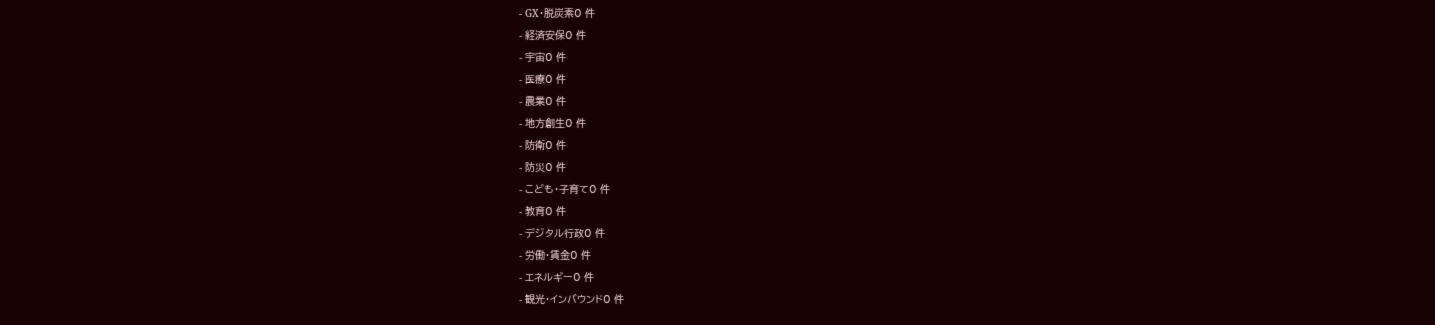- GX・脱炭素0 件
- 経済安保0 件
- 宇宙0 件
- 医療0 件
- 農業0 件
- 地方創生0 件
- 防衛0 件
- 防災0 件
- こども・子育て0 件
- 教育0 件
- デジタル行政0 件
- 労働・賃金0 件
- エネルギー0 件
- 観光・インバウンド0 件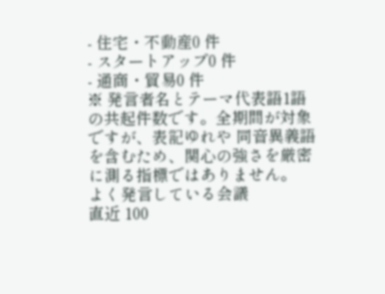- 住宅・不動産0 件
- スタートアップ0 件
- 通商・貿易0 件
※ 発言者名とテーマ代表語1語の共起件数です。全期間が対象ですが、表記ゆれや 同音異義語を含むため、関心の強さを厳密に測る指標ではありません。
よく発言している会議
直近 100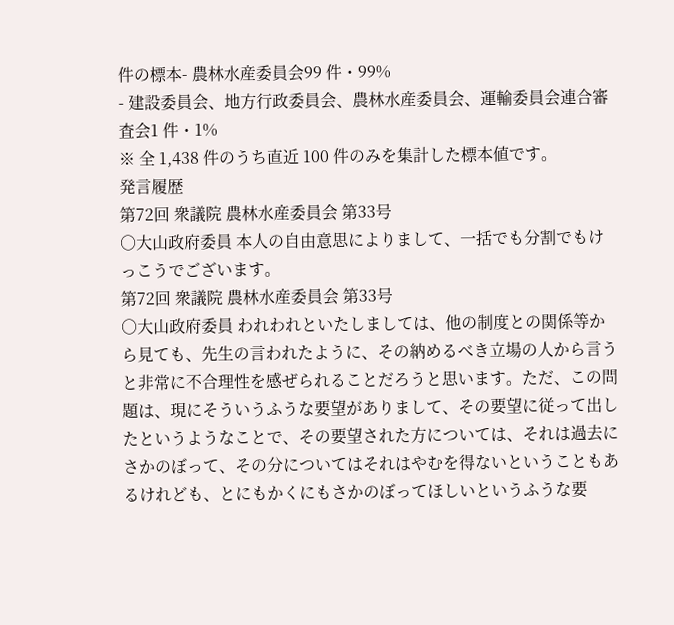件の標本- 農林水産委員会99 件・99%
- 建設委員会、地方行政委員会、農林水産委員会、運輸委員会連合審査会1 件・1%
※ 全 1,438 件のうち直近 100 件のみを集計した標本値です。
発言履歴
第72回 衆議院 農林水産委員会 第33号
○大山政府委員 本人の自由意思によりまして、一括でも分割でもけっこうでございます。
第72回 衆議院 農林水産委員会 第33号
○大山政府委員 われわれといたしましては、他の制度との関係等から見ても、先生の言われたように、その納めるべき立場の人から言うと非常に不合理性を感ぜられることだろうと思います。ただ、この問題は、現にそういうふうな要望がありまして、その要望に従って出したというようなことで、その要望された方については、それは過去にさかのぼって、その分についてはそれはやむを得ないということもあるけれども、とにもかくにもさかのぼってほしいというふうな要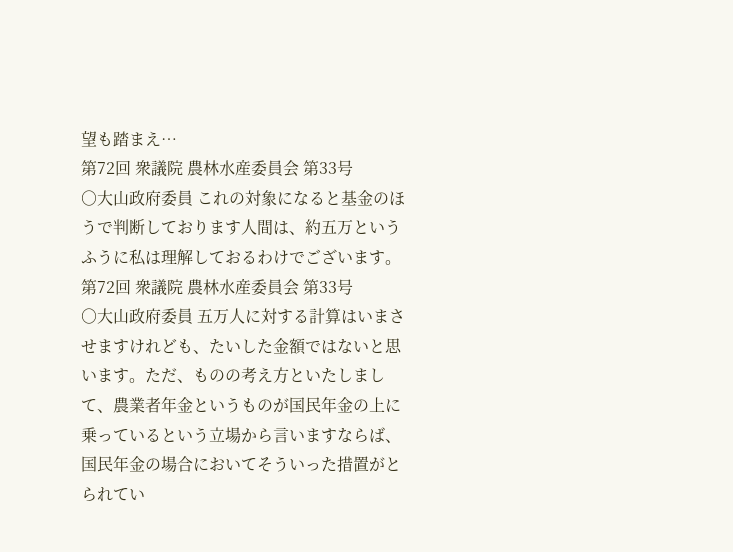望も踏まえ…
第72回 衆議院 農林水産委員会 第33号
○大山政府委員 これの対象になると基金のほうで判断しております人間は、約五万というふうに私は理解しておるわけでございます。
第72回 衆議院 農林水産委員会 第33号
○大山政府委員 五万人に対する計算はいまさせますけれども、たいした金額ではないと思います。ただ、ものの考え方といたしまして、農業者年金というものが国民年金の上に乗っているという立場から言いますならば、国民年金の場合においてそういった措置がとられてい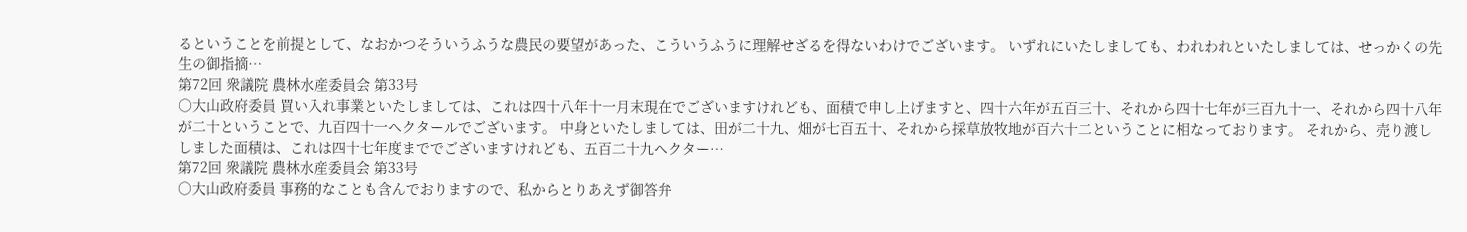るということを前提として、なおかつそういうふうな農民の要望があった、こういうふうに理解せざるを得ないわけでございます。 いずれにいたしましても、われわれといたしましては、せっかくの先生の御指摘…
第72回 衆議院 農林水産委員会 第33号
○大山政府委員 買い入れ事業といたしましては、これは四十八年十一月末現在でございますけれども、面積で申し上げますと、四十六年が五百三十、それから四十七年が三百九十一、それから四十八年が二十ということで、九百四十一ヘクタールでございます。 中身といたしましては、田が二十九、畑が七百五十、それから採草放牧地が百六十二ということに相なっております。 それから、売り渡ししました面積は、これは四十七年度まででございますけれども、五百二十九ヘクター…
第72回 衆議院 農林水産委員会 第33号
○大山政府委員 事務的なことも含んでおりますので、私からとりあえず御答弁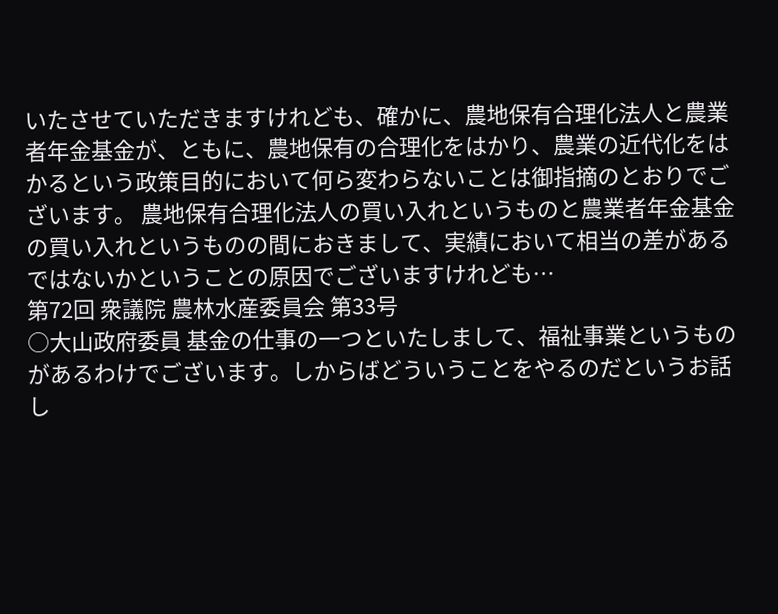いたさせていただきますけれども、確かに、農地保有合理化法人と農業者年金基金が、ともに、農地保有の合理化をはかり、農業の近代化をはかるという政策目的において何ら変わらないことは御指摘のとおりでございます。 農地保有合理化法人の買い入れというものと農業者年金基金の買い入れというものの間におきまして、実績において相当の差があるではないかということの原因でございますけれども…
第72回 衆議院 農林水産委員会 第33号
○大山政府委員 基金の仕事の一つといたしまして、福祉事業というものがあるわけでございます。しからばどういうことをやるのだというお話し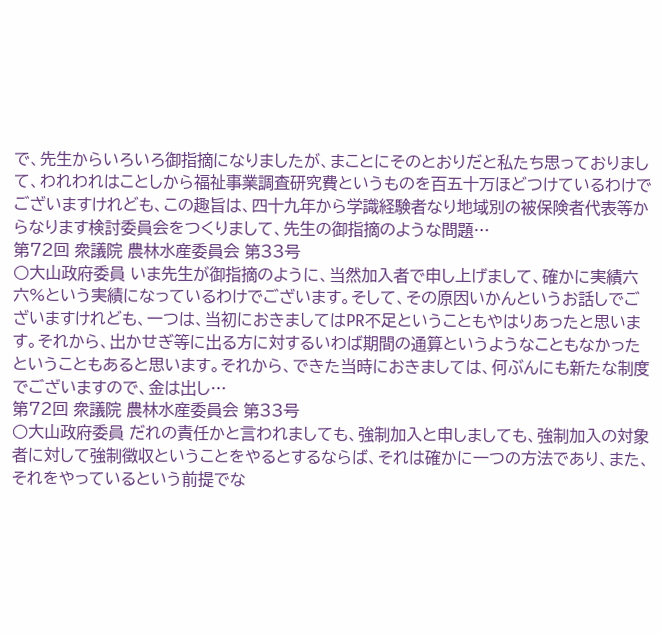で、先生からいろいろ御指摘になりましたが、まことにそのとおりだと私たち思っておりまして、われわれはことしから福祉事業調査研究費というものを百五十万ほどつけているわけでございますけれども、この趣旨は、四十九年から学識経験者なり地域別の被保険者代表等からなります検討委員会をつくりまして、先生の御指摘のような問題…
第72回 衆議院 農林水産委員会 第33号
○大山政府委員 いま先生が御指摘のように、当然加入者で申し上げまして、確かに実績六六%という実績になっているわけでございます。そして、その原因いかんというお話しでございますけれども、一つは、当初におきましてはPR不足ということもやはりあったと思います。それから、出かせぎ等に出る方に対するいわば期間の通算というようなこともなかったということもあると思います。それから、できた当時におきましては、何ぶんにも新たな制度でございますので、金は出し…
第72回 衆議院 農林水産委員会 第33号
○大山政府委員 だれの責任かと言われましても、強制加入と申しましても、強制加入の対象者に対して強制徴収ということをやるとするならば、それは確かに一つの方法であり、また、それをやっているという前提でな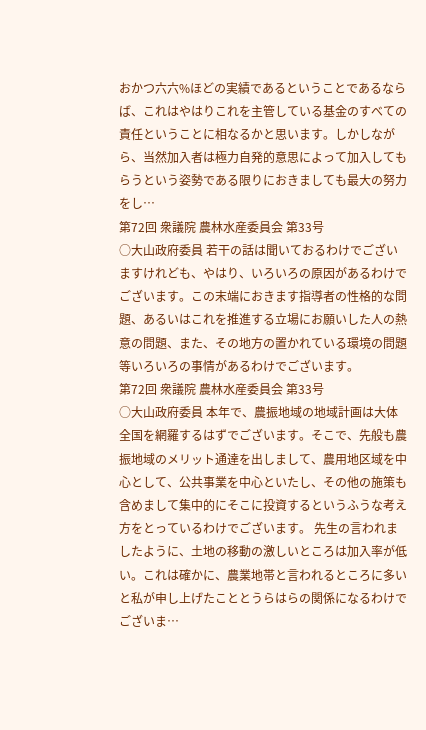おかつ六六%ほどの実績であるということであるならば、これはやはりこれを主管している基金のすべての責任ということに相なるかと思います。しかしながら、当然加入者は極力自発的意思によって加入してもらうという姿勢である限りにおきましても最大の努力をし…
第72回 衆議院 農林水産委員会 第33号
○大山政府委員 若干の話は聞いておるわけでございますけれども、やはり、いろいろの原因があるわけでございます。この末端におきます指導者の性格的な問題、あるいはこれを推進する立場にお願いした人の熱意の問題、また、その地方の置かれている環境の問題等いろいろの事情があるわけでございます。
第72回 衆議院 農林水産委員会 第33号
○大山政府委員 本年で、農振地域の地域計画は大体全国を網羅するはずでございます。そこで、先般も農振地域のメリット通達を出しまして、農用地区域を中心として、公共事業を中心といたし、その他の施策も含めまして集中的にそこに投資するというふうな考え方をとっているわけでございます。 先生の言われましたように、土地の移動の激しいところは加入率が低い。これは確かに、農業地帯と言われるところに多いと私が申し上げたこととうらはらの関係になるわけでございま…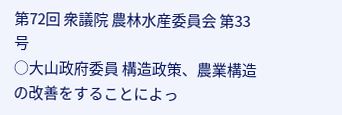第72回 衆議院 農林水産委員会 第33号
○大山政府委員 構造政策、農業構造の改善をすることによっ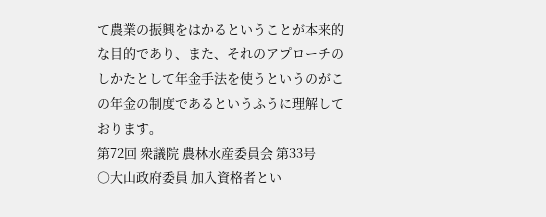て農業の振興をはかるということが本来的な目的であり、また、それのアプローチのしかたとして年金手法を使うというのがこの年金の制度であるというふうに理解しております。
第72回 衆議院 農林水産委員会 第33号
○大山政府委員 加入資格者とい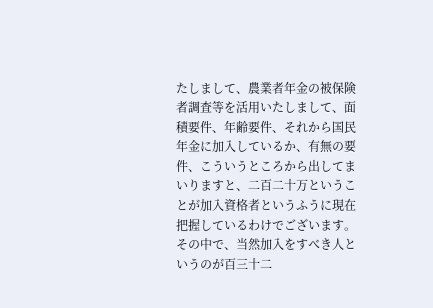たしまして、農業者年金の被保険者調査等を活用いたしまして、面積要件、年齢要件、それから国民年金に加入しているか、有無の要件、こういうところから出してまいりますと、二百二十万ということが加入資格者というふうに現在把握しているわけでございます。その中で、当然加入をすべき人というのが百三十二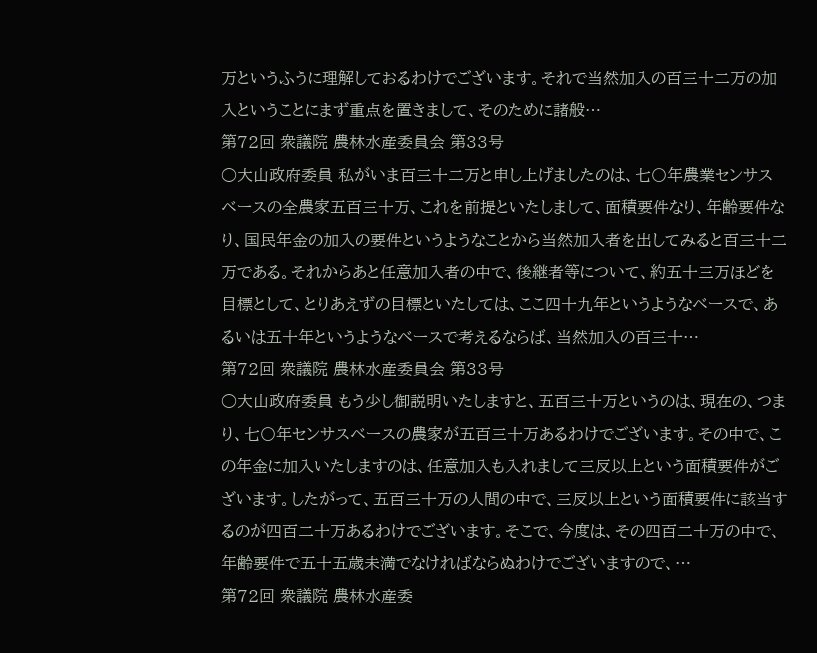万というふうに理解しておるわけでございます。それで当然加入の百三十二万の加入ということにまず重点を置きまして、そのために諸般…
第72回 衆議院 農林水産委員会 第33号
○大山政府委員 私がいま百三十二万と申し上げましたのは、七〇年農業センサスベースの全農家五百三十万、これを前提といたしまして、面積要件なり、年齢要件なり、国民年金の加入の要件というようなことから当然加入者を出してみると百三十二万である。それからあと任意加入者の中で、後継者等について、約五十三万ほどを目標として、とりあえずの目標といたしては、ここ四十九年というようなベースで、あるいは五十年というようなベースで考えるならば、当然加入の百三十…
第72回 衆議院 農林水産委員会 第33号
○大山政府委員 もう少し御説明いたしますと、五百三十万というのは、現在の、つまり、七〇年センサスベースの農家が五百三十万あるわけでございます。その中で、この年金に加入いたしますのは、任意加入も入れまして三反以上という面積要件がございます。したがって、五百三十万の人間の中で、三反以上という面積要件に該当するのが四百二十万あるわけでございます。そこで、今度は、その四百二十万の中で、年齢要件で五十五歳未満でなければならぬわけでございますので、…
第72回 衆議院 農林水産委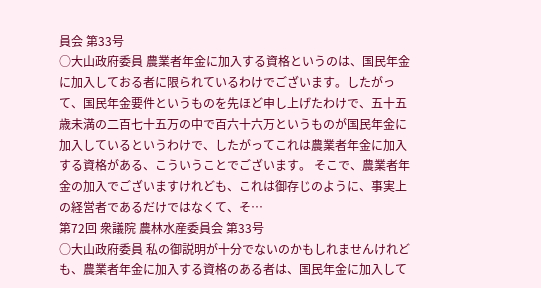員会 第33号
○大山政府委員 農業者年金に加入する資格というのは、国民年金に加入しておる者に限られているわけでございます。したがって、国民年金要件というものを先ほど申し上げたわけで、五十五歳未満の二百七十五万の中で百六十六万というものが国民年金に加入しているというわけで、したがってこれは農業者年金に加入する資格がある、こういうことでございます。 そこで、農業者年金の加入でございますけれども、これは御存じのように、事実上の経営者であるだけではなくて、そ…
第72回 衆議院 農林水産委員会 第33号
○大山政府委員 私の御説明が十分でないのかもしれませんけれども、農業者年金に加入する資格のある者は、国民年金に加入して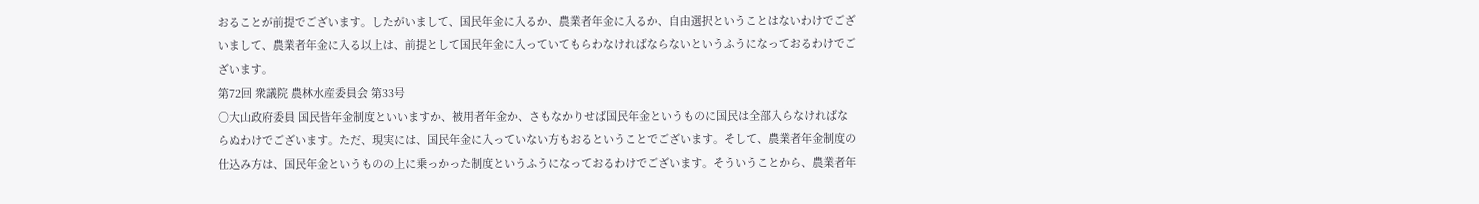おることが前提でございます。したがいまして、国民年金に入るか、農業者年金に入るか、自由選択ということはないわけでございまして、農業者年金に入る以上は、前提として国民年金に入っていてもらわなければならないというふうになっておるわけでございます。
第72回 衆議院 農林水産委員会 第33号
○大山政府委員 国民皆年金制度といいますか、被用者年金か、さもなかりせば国民年金というものに国民は全部入らなければならぬわけでございます。ただ、現実には、国民年金に入っていない方もおるということでございます。そして、農業者年金制度の仕込み方は、国民年金というものの上に乗っかった制度というふうになっておるわけでございます。そういうことから、農業者年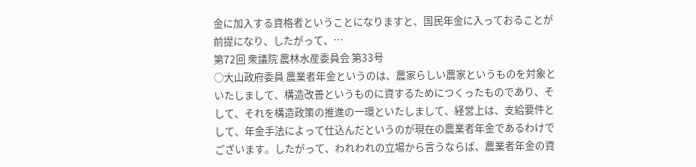金に加入する資格者ということになりますと、国民年金に入っておることが前提になり、したがって、…
第72回 衆議院 農林水産委員会 第33号
○大山政府委員 農業者年金というのは、農家らしい農家というものを対象といたしまして、構造改善というものに資するためにつくったものであり、そして、それを構造政策の推進の一環といたしまして、経営上は、支給要件として、年金手法によって仕込んだというのが現在の農業者年金であるわけでございます。したがって、われわれの立場から言うならば、農業者年金の資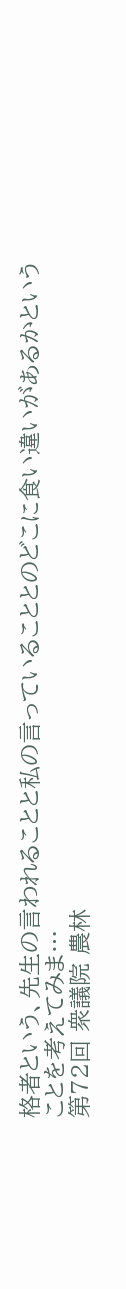格者という、先生の言われることと私の言っていることとのどこに食い違いがあるかということを考えてみま…
第72回 衆議院 農林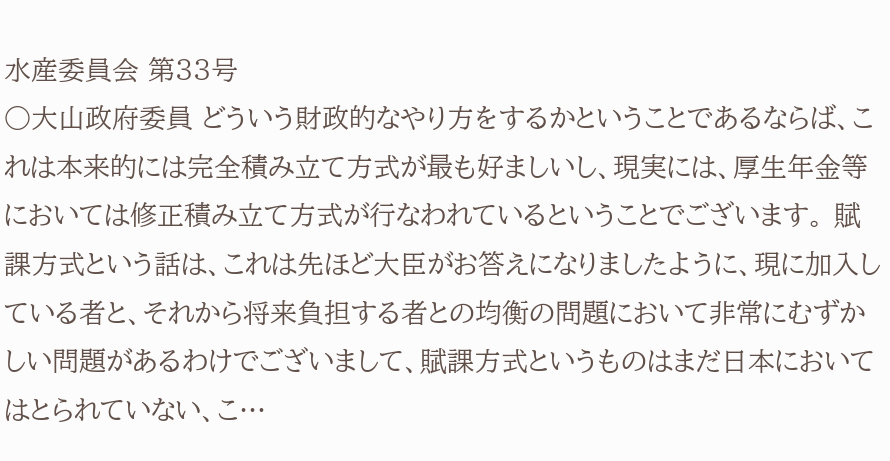水産委員会 第33号
○大山政府委員 どういう財政的なやり方をするかということであるならば、これは本来的には完全積み立て方式が最も好ましいし、現実には、厚生年金等においては修正積み立て方式が行なわれているということでございます。 賦課方式という話は、これは先ほど大臣がお答えになりましたように、現に加入している者と、それから将来負担する者との均衡の問題において非常にむずかしい問題があるわけでございまして、賦課方式というものはまだ日本においてはとられていない、こ…